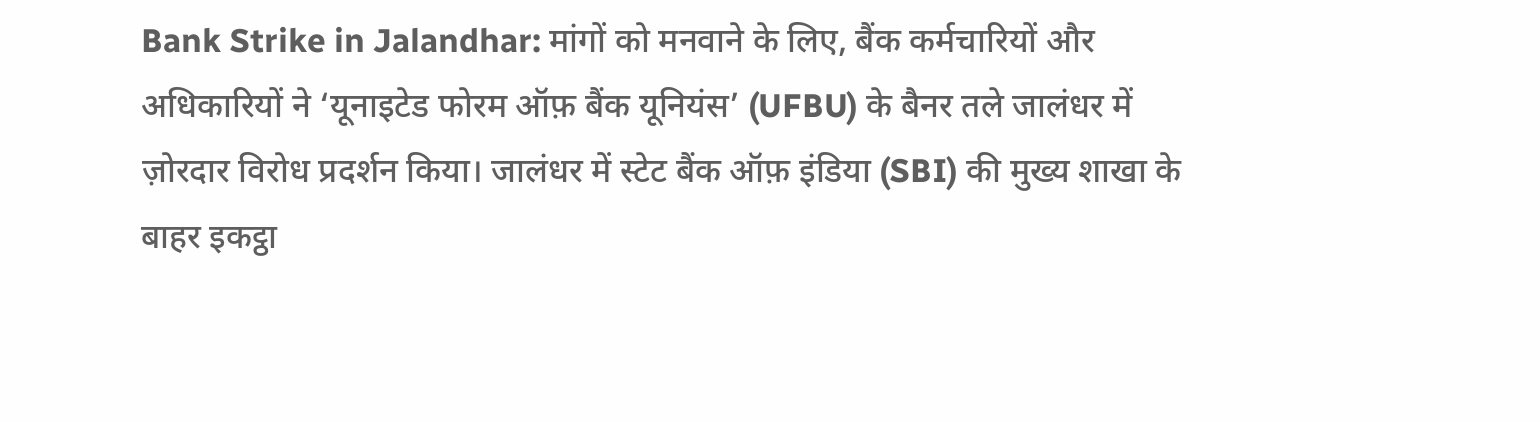Bank Strike in Jalandhar: मांगों को मनवाने के लिए, बैंक कर्मचारियों और अधिकारियों ने ‘यूनाइटेड फोरम ऑफ़ बैंक यूनियंस’ (UFBU) के बैनर तले जालंधर में ज़ोरदार विरोध प्रदर्शन किया। जालंधर में स्टेट बैंक ऑफ़ इंडिया (SBI) की मुख्य शाखा के बाहर इकट्ठा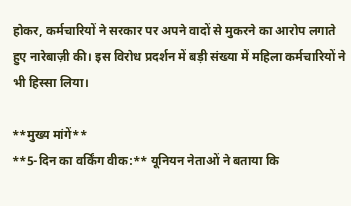होकर, कर्मचारियों ने सरकार पर अपने वादों से मुकरने का आरोप लगाते हुए नारेबाज़ी की। इस विरोध प्रदर्शन में बड़ी संख्या में महिला कर्मचारियों ने भी हिस्सा लिया।

**मुख्य मांगें**
**5-दिन का वर्किंग वीक:** यूनियन नेताओं ने बताया कि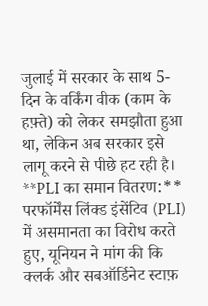जुलाई में सरकार के साथ 5-दिन के वर्किंग वीक (काम के हफ़्ते) को लेकर समझौता हुआ था, लेकिन अब सरकार इसे लागू करने से पीछे हट रही है।
**PLI का समान वितरण:** परफॉर्मेंस लिंक्ड इंसेंटिव (PLI) में असमानता का विरोध करते हुए, यूनियन ने मांग की कि क्लर्क और सबऑर्डिनेट स्टाफ़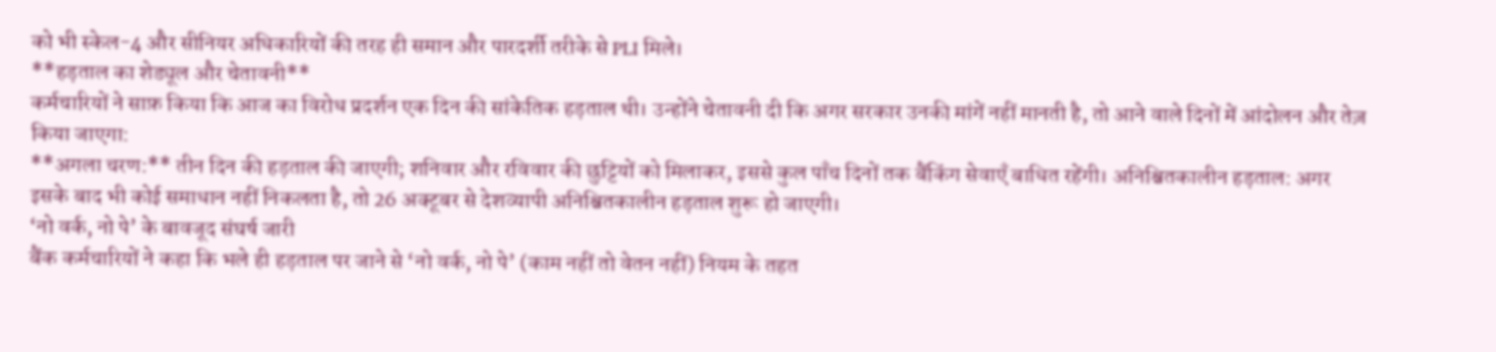को भी स्केल-4 और सीनियर अधिकारियों की तरह ही समान और पारदर्शी तरीके से PLI मिले।
**हड़ताल का शेड्यूल और चेतावनी**
कर्मचारियों ने साफ़ किया कि आज का विरोध प्रदर्शन एक दिन की सांकेतिक हड़ताल थी। उन्होंने चेतावनी दी कि अगर सरकार उनकी मांगें नहीं मानती है, तो आने वाले दिनों में आंदोलन और तेज़ किया जाएगा:
**अगला चरण:** तीन दिन की हड़ताल की जाएगी; शनिवार और रविवार की छुट्टियों को मिलाकर, इससे कुल पाँच दिनों तक बैंकिंग सेवाएँ बाधित रहेंगी। अनिश्चितकालीन हड़ताल: अगर इसके बाद भी कोई समाधान नहीं निकलता है, तो 26 अक्टूबर से देशव्यापी अनिश्चितकालीन हड़ताल शुरू हो जाएगी।
‘नो वर्क, नो पे’ के बावजूद संघर्ष जारी
बैंक कर्मचारियों ने कहा कि भले ही हड़ताल पर जाने से ‘नो वर्क, नो पे’ (काम नहीं तो वेतन नहीं) नियम के तहत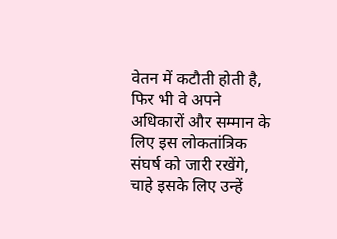वेतन में कटौती होती है, फिर भी वे अपने अधिकारों और सम्मान के लिए इस लोकतांत्रिक संघर्ष को जारी रखेंगे, चाहे इसके लिए उन्हें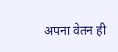अपना वेतन ही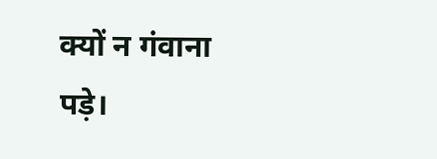क्यों न गंवाना पड़े।